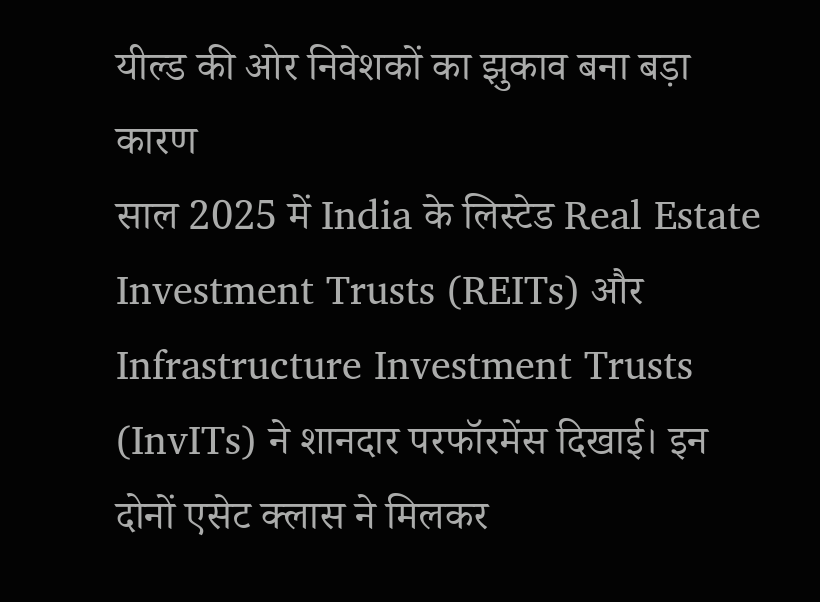यील्ड की ओर निवेशकों का झुकाव बना बड़ा कारण
साल 2025 में India के लिस्टेड Real Estate Investment Trusts (REITs) और Infrastructure Investment Trusts (InvITs) ने शानदार परफॉरमेंस दिखाई। इन दोनों एसेट क्लास ने मिलकर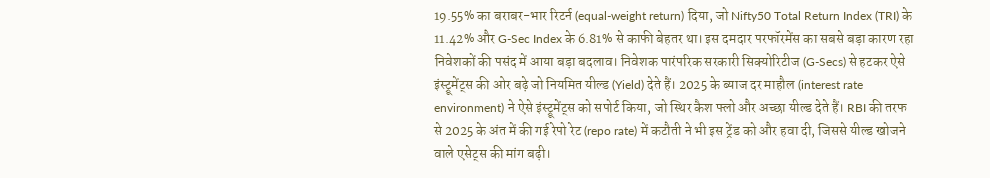19.55% का बराबर-भार रिटर्न (equal-weight return) दिया, जो Nifty50 Total Return Index (TRI) के 11.42% और G-Sec Index के 6.81% से काफी बेहतर था। इस दमदार परफॉरमेंस का सबसे बड़ा कारण रहा निवेशकों की पसंद में आया बड़ा बदलाव। निवेशक पारंपरिक सरकारी सिक्योरिटीज (G-Secs) से हटकर ऐसे इंस्ट्रूमेंट्स की ओर बढ़े जो नियमित यील्ड (Yield) देते हैं। 2025 के ब्याज दर माहौल (interest rate environment) ने ऐसे इंस्ट्रूमेंट्स को सपोर्ट किया, जो स्थिर कैश फ्लो और अच्छा यील्ड देते हैं। RBI की तरफ से 2025 के अंत में की गई रेपो रेट (repo rate) में कटौती ने भी इस ट्रेंड को और हवा दी, जिससे यील्ड खोजने वाले एसेट्स की मांग बढ़ी।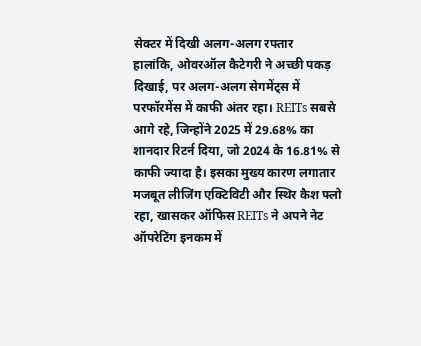सेक्टर में दिखी अलग-अलग रफ्तार
हालांकि, ओवरऑल कैटेगरी ने अच्छी पकड़ दिखाई, पर अलग-अलग सेगमेंट्स में परफॉरमेंस में काफी अंतर रहा। REITs सबसे आगे रहे, जिन्होंने 2025 में 29.68% का शानदार रिटर्न दिया, जो 2024 के 16.81% से काफी ज्यादा है। इसका मुख्य कारण लगातार मजबूत लीजिंग एक्टिविटी और स्थिर कैश फ्लो रहा, खासकर ऑफिस REITs ने अपने नेट ऑपरेटिंग इनकम में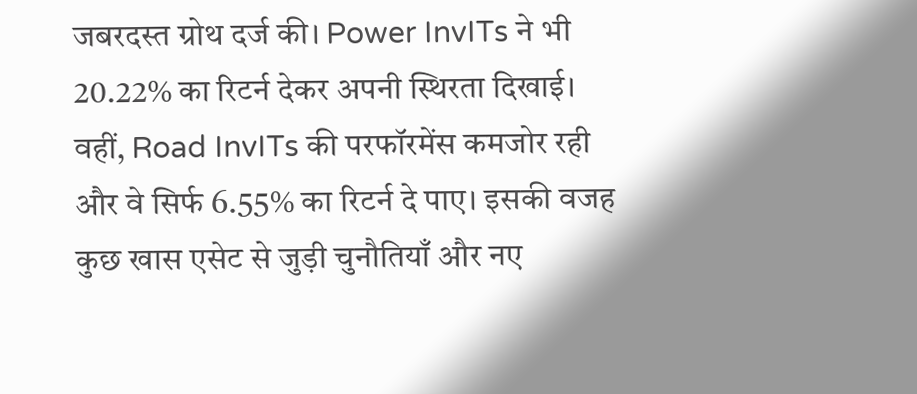जबरदस्त ग्रोथ दर्ज की। Power InvITs ने भी 20.22% का रिटर्न देकर अपनी स्थिरता दिखाई। वहीं, Road InvITs की परफॉरमेंस कमजोर रही और वे सिर्फ 6.55% का रिटर्न दे पाए। इसकी वजह कुछ खास एसेट से जुड़ी चुनौतियाँ और नए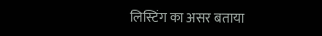लिस्टिंग का असर बताया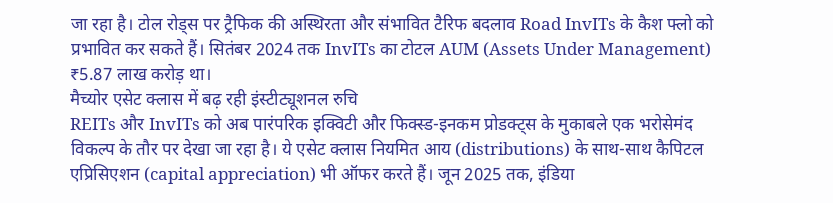जा रहा है। टोल रोड्स पर ट्रैफिक की अस्थिरता और संभावित टैरिफ बदलाव Road InvITs के कैश फ्लो को प्रभावित कर सकते हैं। सितंबर 2024 तक InvITs का टोटल AUM (Assets Under Management) ₹5.87 लाख करोड़ था।
मैच्योर एसेट क्लास में बढ़ रही इंस्टीट्यूशनल रुचि
REITs और InvITs को अब पारंपरिक इक्विटी और फिक्स्ड-इनकम प्रोडक्ट्स के मुकाबले एक भरोसेमंद विकल्प के तौर पर देखा जा रहा है। ये एसेट क्लास नियमित आय (distributions) के साथ-साथ कैपिटल एप्रिसिएशन (capital appreciation) भी ऑफर करते हैं। जून 2025 तक, इंडिया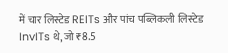में चार लिस्टेड REITs और पांच पब्लिकली लिस्टेड InvITs थे, जो ₹8.5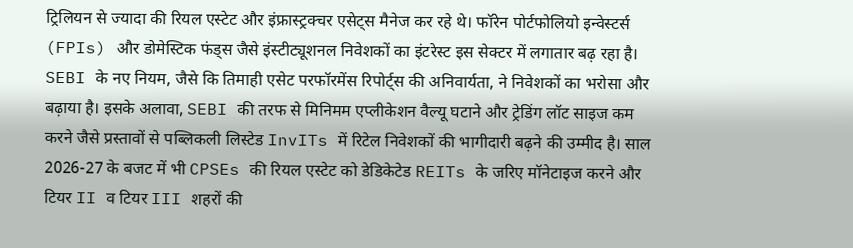ट्रिलियन से ज्यादा की रियल एस्टेट और इंफ्रास्ट्रक्चर एसेट्स मैनेज कर रहे थे। फॉरेन पोर्टफोलियो इन्वेस्टर्स (FPIs) और डोमेस्टिक फंड्स जैसे इंस्टीट्यूशनल निवेशकों का इंटरेस्ट इस सेक्टर में लगातार बढ़ रहा है। SEBI के नए नियम, जैसे कि तिमाही एसेट परफॉरमेंस रिपोर्ट्स की अनिवार्यता, ने निवेशकों का भरोसा और बढ़ाया है। इसके अलावा, SEBI की तरफ से मिनिमम एप्लीकेशन वैल्यू घटाने और ट्रेडिंग लॉट साइज कम करने जैसे प्रस्तावों से पब्लिकली लिस्टेड InvITs में रिटेल निवेशकों की भागीदारी बढ़ने की उम्मीद है। साल 2026-27 के बजट में भी CPSEs की रियल एस्टेट को डेडिकेटेड REITs के जरिए मॉनेटाइज करने और टियर II व टियर III शहरों की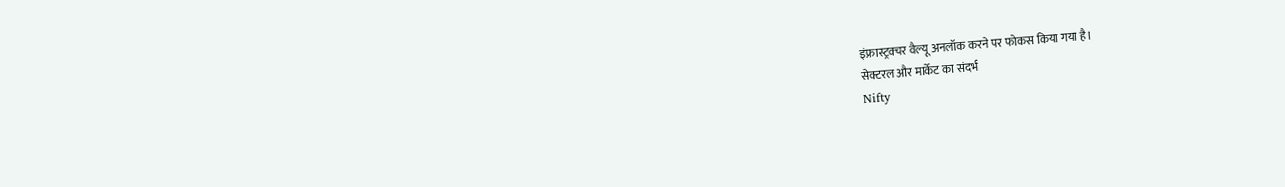इंफ्रास्ट्रक्चर वैल्यू अनलॉक करने पर फोकस किया गया है।
सेक्टरल और मार्केट का संदर्भ
Nifty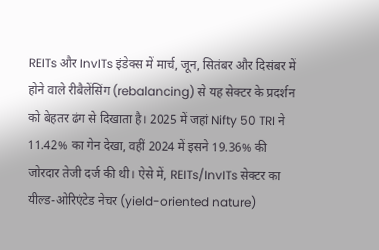REITs और InvITs इंडेक्स में मार्च, जून, सितंबर और दिसंबर में होने वाले रीबैलेंसिंग (rebalancing) से यह सेक्टर के प्रदर्शन को बेहतर ढंग से दिखाता है। 2025 में जहां Nifty 50 TRI ने 11.42% का गेन देखा, वहीं 2024 में इसने 19.36% की जोरदार तेजी दर्ज की थी। ऐसे में, REITs/InvITs सेक्टर का यील्ड-ओरिएंटेड नेचर (yield-oriented nature)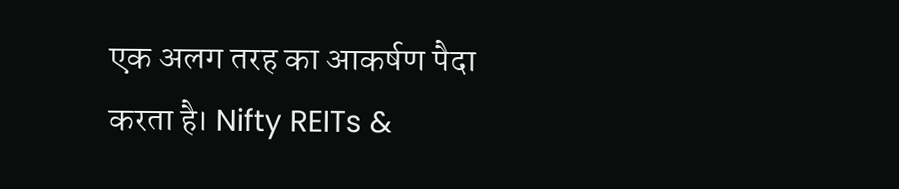एक अलग तरह का आकर्षण पैदा करता है। Nifty REITs &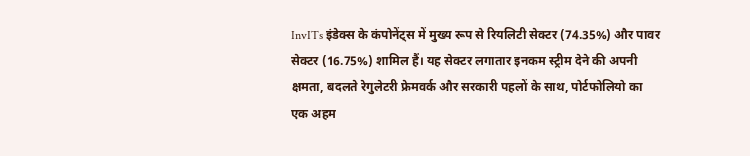InvITs इंडेक्स के कंपोनेंट्स में मुख्य रूप से रियलिटी सेक्टर (74.35%) और पावर सेक्टर (16.75%) शामिल हैं। यह सेक्टर लगातार इनकम स्ट्रीम देने की अपनी क्षमता, बदलते रेगुलेटरी फ्रेमवर्क और सरकारी पहलों के साथ, पोर्टफोलियो का एक अहम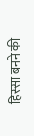हिस्सा बनने की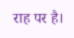राह पर है।